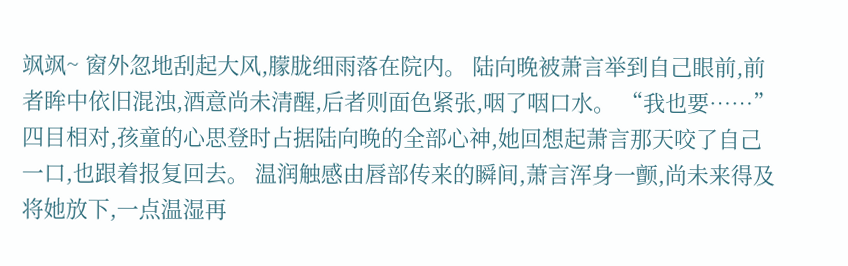飒飒~ 窗外忽地刮起大风,朦胧细雨落在院内。 陆向晚被萧言举到自己眼前,前者眸中依旧混浊,酒意尚未清醒,后者则面色紧张,咽了咽口水。 “我也要……” 四目相对,孩童的心思登时占据陆向晚的全部心神,她回想起萧言那天咬了自己一口,也跟着报复回去。 温润触感由唇部传来的瞬间,萧言浑身一颤,尚未来得及将她放下,一点温湿再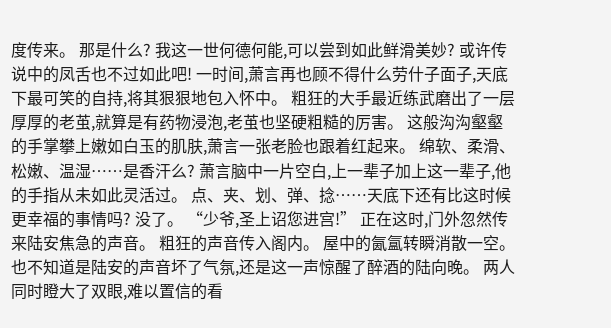度传来。 那是什么? 我这一世何德何能,可以尝到如此鲜滑美妙? 或许传说中的凤舌也不过如此吧! 一时间,萧言再也顾不得什么劳什子面子,天底下最可笑的自持,将其狠狠地包入怀中。 粗狂的大手最近练武磨出了一层厚厚的老茧,就算是有药物浸泡,老茧也坚硬粗糙的厉害。 这般沟沟壑壑的手掌攀上嫩如白玉的肌肤,萧言一张老脸也跟着红起来。 绵软、柔滑、松嫩、温湿……是香汗么? 萧言脑中一片空白,上一辈子加上这一辈子,他的手指从未如此灵活过。 点、夹、划、弹、捻……天底下还有比这时候更幸福的事情吗? 没了。 “少爷,圣上诏您进宫!” 正在这时,门外忽然传来陆安焦急的声音。 粗狂的声音传入阁内。 屋中的氤氲转瞬消散一空。 也不知道是陆安的声音坏了气氛,还是这一声惊醒了醉酒的陆向晚。 两人同时瞪大了双眼,难以置信的看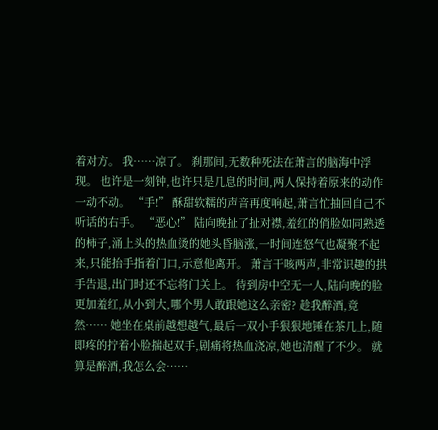着对方。 我……凉了。 刹那间,无数种死法在萧言的脑海中浮现。 也许是一刻钟,也许只是几息的时间,两人保持着原来的动作一动不动。 “手!” 酥甜软糯的声音再度响起,萧言忙抽回自己不听话的右手。 “恶心!” 陆向晚扯了扯对襟,羞红的俏脸如同熟透的柿子,涌上头的热血烫的她头昏脑涨,一时间连怒气也凝聚不起来,只能抬手指着门口,示意他离开。 萧言干咳两声,非常识趣的拱手告退,出门时还不忘将门关上。 待到房中空无一人,陆向晚的脸更加羞红,从小到大,哪个男人敢跟她这么亲密? 趁我醉酒,竟然…… 她坐在桌前越想越气,最后一双小手狠狠地锤在茶几上,随即疼的拧着小脸揣起双手,剧痛将热血浇凉,她也清醒了不少。 就算是醉酒,我怎么会……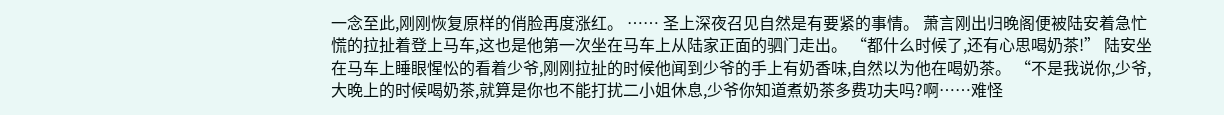一念至此,刚刚恢复原样的俏脸再度涨红。 …… 圣上深夜召见自然是有要紧的事情。 萧言刚出归晚阁便被陆安着急忙慌的拉扯着登上马车,这也是他第一次坐在马车上从陆家正面的驷门走出。 “都什么时候了,还有心思喝奶茶!” 陆安坐在马车上睡眼惺忪的看着少爷,刚刚拉扯的时候他闻到少爷的手上有奶香味,自然以为他在喝奶茶。 “不是我说你,少爷,大晚上的时候喝奶茶,就算是你也不能打扰二小姐休息,少爷你知道煮奶茶多费功夫吗?啊……难怪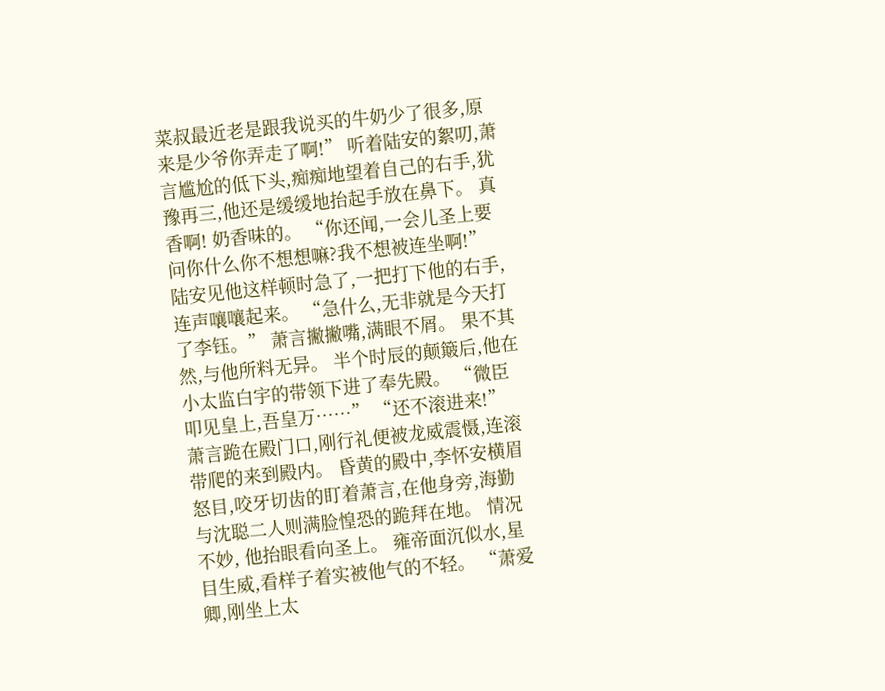菜叔最近老是跟我说买的牛奶少了很多,原来是少爷你弄走了啊!” 听着陆安的絮叨,萧言尴尬的低下头,痴痴地望着自己的右手,犹豫再三,他还是缓缓地抬起手放在鼻下。 真香啊! 奶香味的。 “你还闻,一会儿圣上要问你什么你不想想嘛?我不想被连坐啊!” 陆安见他这样顿时急了,一把打下他的右手,连声嚷嚷起来。 “急什么,无非就是今天打了李钰。” 萧言撇撇嘴,满眼不屑。 果不其然,与他所料无异。 半个时辰的颠簸后,他在小太监白宇的带领下进了奉先殿。 “微臣叩见皇上,吾皇万……” “还不滚进来!” 萧言跪在殿门口,刚行礼便被龙威震慑,连滚带爬的来到殿内。 昏黄的殿中,李怀安横眉怒目,咬牙切齿的盯着萧言,在他身旁,海勤与沈聪二人则满脸惶恐的跪拜在地。 情况不妙, 他抬眼看向圣上。 雍帝面沉似水,星目生威,看样子着实被他气的不轻。 “萧爱卿,刚坐上太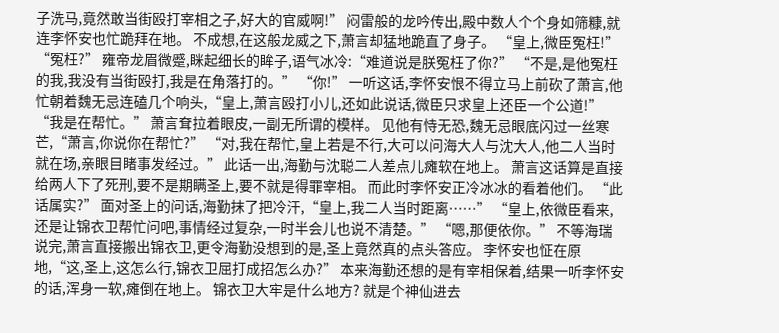子洗马,竟然敢当街殴打宰相之子,好大的官威啊!” 闷雷般的龙吟传出,殿中数人个个身如筛糠,就连李怀安也忙跪拜在地。 不成想,在这般龙威之下,萧言却猛地跪直了身子。 “皇上,微臣冤枉!” “冤枉?” 雍帝龙眉微蹙,眯起细长的眸子,语气冰冷:“难道说是朕冤枉了你?” “不是,是他冤枉的我,我没有当街殴打,我是在角落打的。” “你!” 一听这话,李怀安恨不得立马上前砍了萧言,他忙朝着魏无忌连磕几个响头,“皇上,萧言殴打小儿,还如此说话,微臣只求皇上还臣一个公道!” “我是在帮忙。” 萧言耷拉着眼皮,一副无所谓的模样。 见他有恃无恐,魏无忌眼底闪过一丝寒芒,“萧言,你说你在帮忙?” “对,我在帮忙,皇上若是不行,大可以问海大人与沈大人,他二人当时就在场,亲眼目睹事发经过。” 此话一出,海勤与沈聪二人差点儿瘫软在地上。 萧言这话算是直接给两人下了死刑,要不是期瞒圣上,要不就是得罪宰相。 而此时李怀安正冷冰冰的看着他们。 “此话属实?” 面对圣上的问话,海勤抹了把冷汗,“皇上,我二人当时距离……” “皇上,依微臣看来,还是让锦衣卫帮忙问吧,事情经过复杂,一时半会儿也说不清楚。” “嗯,那便依你。” 不等海瑞说完,萧言直接搬出锦衣卫,更令海勤没想到的是,圣上竟然真的点头答应。 李怀安也怔在原地,“这,圣上,这怎么行,锦衣卫屈打成招怎么办?” 本来海勤还想的是有宰相保着,结果一听李怀安的话,浑身一软,瘫倒在地上。 锦衣卫大牢是什么地方? 就是个神仙进去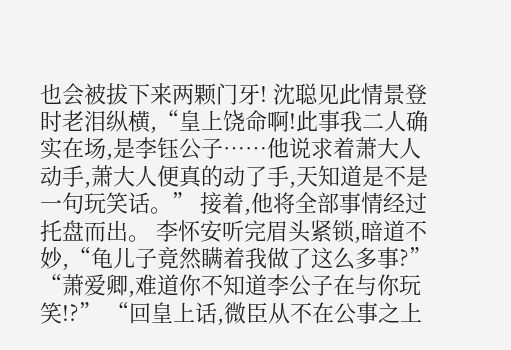也会被拔下来两颗门牙! 沈聪见此情景登时老泪纵横,“皇上饶命啊!此事我二人确实在场,是李钰公子……他说求着萧大人动手,萧大人便真的动了手,天知道是不是一句玩笑话。” 接着,他将全部事情经过托盘而出。 李怀安听完眉头紧锁,暗道不妙,“龟儿子竟然瞒着我做了这么多事?” “萧爱卿,难道你不知道李公子在与你玩笑!?” “回皇上话,微臣从不在公事之上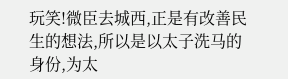玩笑!微臣去城西,正是有改善民生的想法,所以是以太子洗马的身份,为太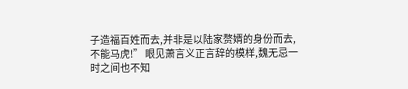子造福百姓而去,并非是以陆家赘婿的身份而去,不能马虎!” 眼见萧言义正言辞的模样,魏无忌一时之间也不知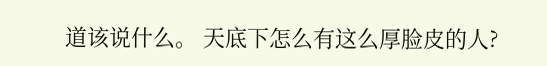道该说什么。 天底下怎么有这么厚脸皮的人?